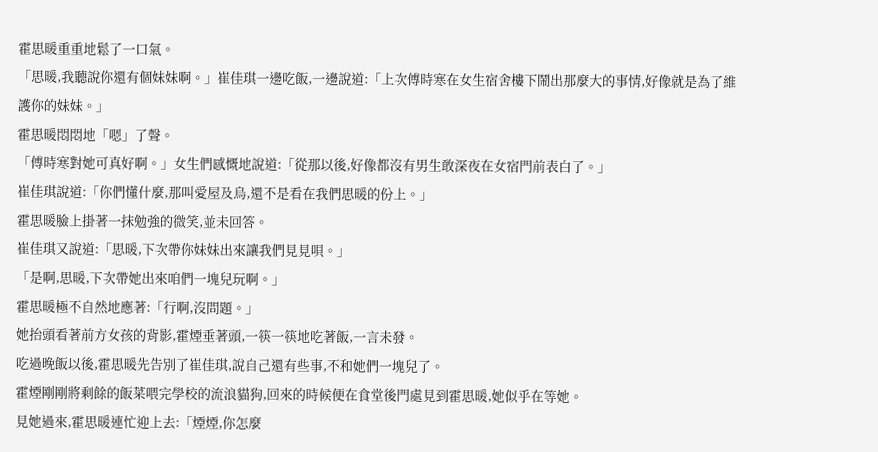霍思暖重重地鬆了一口氣。
「思暖,我聽說你還有個妹妹啊。」崔佳琪一邊吃飯,一邊說道:「上次傅時寒在女生宿舍樓下鬧出那麼大的事情,好像就是為了維護你的妹妹。」
霍思暖悶悶地「嗯」了聲。
「傅時寒對她可真好啊。」女生們感慨地說道:「從那以後,好像都沒有男生敢深夜在女宿門前表白了。」
崔佳琪說道:「你們懂什麼,那叫愛屋及烏,還不是看在我們思暖的份上。」
霍思暖臉上掛著一抹勉強的微笑,並未回答。
崔佳琪又說道:「思暖,下次帶你妹妹出來讓我們見見唄。」
「是啊,思暖,下次帶她出來咱們一塊兒玩啊。」
霍思暖極不自然地應著:「行啊,沒問題。」
她抬頭看著前方女孩的背影,霍煙垂著頭,一筷一筷地吃著飯,一言未發。
吃過晚飯以後,霍思暖先告別了崔佳琪,說自己還有些事,不和她們一塊兒了。
霍煙剛剛將剩餘的飯菜喂完學校的流浪貓狗,回來的時候便在食堂後門處見到霍思暖,她似乎在等她。
見她過來,霍思暖連忙迎上去:「煙煙,你怎麼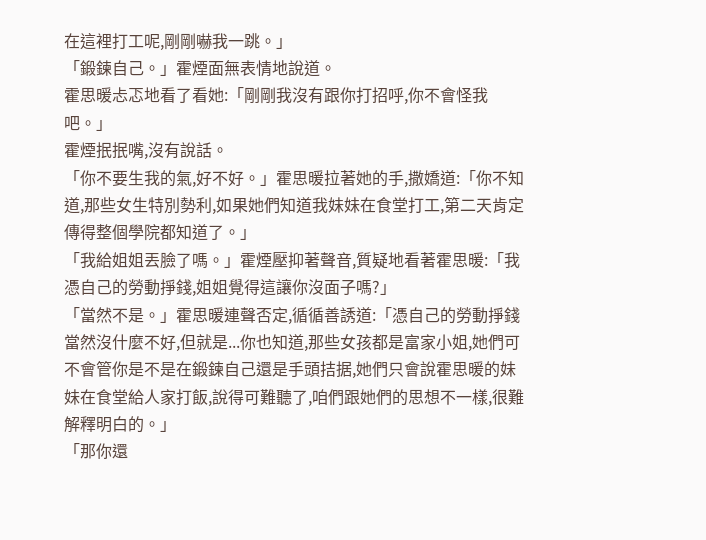在這裡打工呢,剛剛嚇我一跳。」
「鍛鍊自己。」霍煙面無表情地說道。
霍思暖忐忑地看了看她:「剛剛我沒有跟你打招呼,你不會怪我吧。」
霍煙抿抿嘴,沒有說話。
「你不要生我的氣,好不好。」霍思暖拉著她的手,撒嬌道:「你不知道,那些女生特別勢利,如果她們知道我妹妹在食堂打工,第二天肯定傳得整個學院都知道了。」
「我給姐姐丟臉了嗎。」霍煙壓抑著聲音,質疑地看著霍思暖:「我憑自己的勞動掙錢,姐姐覺得這讓你沒面子嗎?」
「當然不是。」霍思暖連聲否定,循循善誘道:「憑自己的勞動掙錢當然沒什麼不好,但就是...你也知道,那些女孩都是富家小姐,她們可不會管你是不是在鍛鍊自己還是手頭拮据,她們只會說霍思暖的妹妹在食堂給人家打飯,說得可難聽了,咱們跟她們的思想不一樣,很難解釋明白的。」
「那你還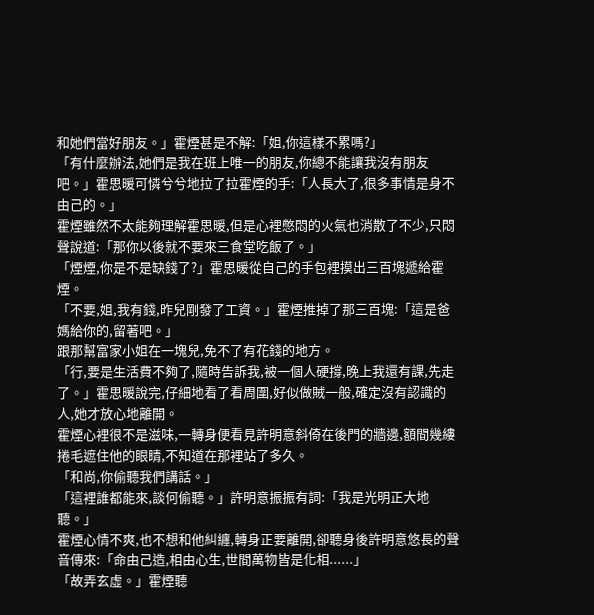和她們當好朋友。」霍煙甚是不解:「姐,你這樣不累嗎?」
「有什麼辦法,她們是我在班上唯一的朋友,你總不能讓我沒有朋友吧。」霍思暖可憐兮兮地拉了拉霍煙的手:「人長大了,很多事情是身不由己的。」
霍煙雖然不太能夠理解霍思暖,但是心裡憋悶的火氣也消散了不少,只悶聲說道:「那你以後就不要來三食堂吃飯了。」
「煙煙,你是不是缺錢了?」霍思暖從自己的手包裡摸出三百塊遞給霍煙。
「不要,姐,我有錢,昨兒剛發了工資。」霍煙推掉了那三百塊:「這是爸媽給你的,留著吧。」
跟那幫富家小姐在一塊兒,免不了有花錢的地方。
「行,要是生活費不夠了,隨時告訴我,被一個人硬撐,晚上我還有課,先走了。」霍思暖說完,仔細地看了看周圍,好似做賊一般,確定沒有認識的人,她才放心地離開。
霍煙心裡很不是滋味,一轉身便看見許明意斜倚在後門的牆邊,額間幾縷捲毛遮住他的眼睛,不知道在那裡站了多久。
「和尚,你偷聽我們講話。」
「這裡誰都能來,談何偷聽。」許明意振振有詞:「我是光明正大地聽。」
霍煙心情不爽,也不想和他糾纏,轉身正要離開,卻聽身後許明意悠長的聲音傳來:「命由己造,相由心生,世間萬物皆是化相......」
「故弄玄虛。」霍煙聽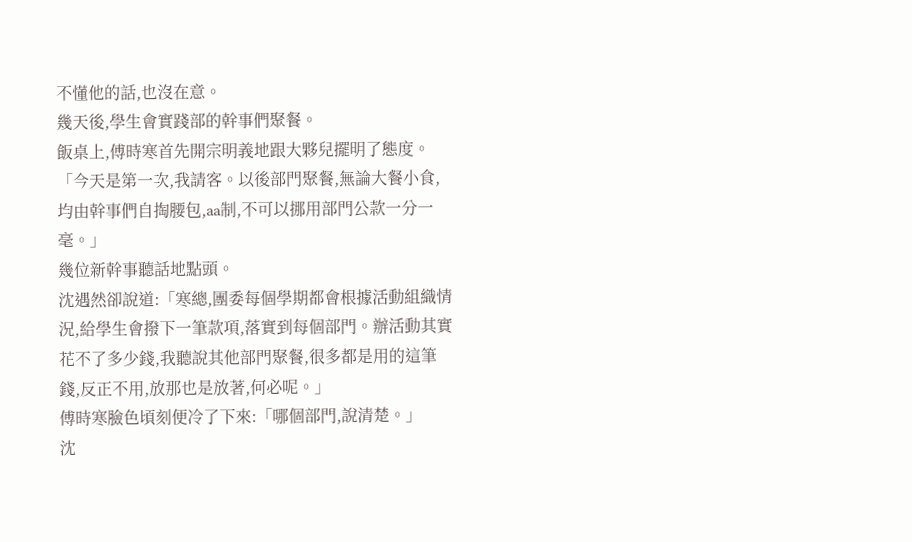不懂他的話,也沒在意。
幾天後,學生會實踐部的幹事們聚餐。
飯桌上,傅時寒首先開宗明義地跟大夥兒擺明了態度。
「今天是第一次,我請客。以後部門聚餐,無論大餐小食,均由幹事們自掏腰包,aa制,不可以挪用部門公款一分一毫。」
幾位新幹事聽話地點頭。
沈遇然卻說道:「寒總,團委每個學期都會根據活動組織情況,給學生會撥下一筆款項,落實到每個部門。辦活動其實花不了多少錢,我聽說其他部門聚餐,很多都是用的這筆錢,反正不用,放那也是放著,何必呢。」
傅時寒臉色頃刻便冷了下來:「哪個部門,說清楚。」
沈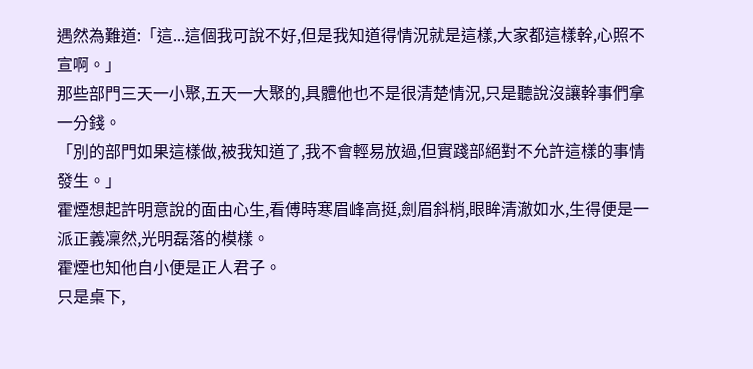遇然為難道:「這...這個我可說不好,但是我知道得情況就是這樣,大家都這樣幹,心照不宣啊。」
那些部門三天一小聚,五天一大聚的,具體他也不是很清楚情況,只是聽說沒讓幹事們拿一分錢。
「別的部門如果這樣做,被我知道了,我不會輕易放過,但實踐部絕對不允許這樣的事情發生。」
霍煙想起許明意說的面由心生,看傅時寒眉峰高挺,劍眉斜梢,眼眸清澈如水,生得便是一派正義凜然,光明磊落的模樣。
霍煙也知他自小便是正人君子。
只是桌下,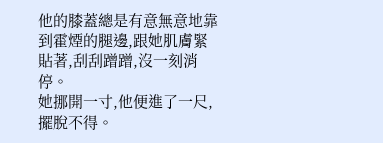他的膝蓋總是有意無意地靠到霍煙的腿邊,跟她肌膚緊貼著,刮刮蹭蹭,沒一刻消停。
她挪開一寸,他便進了一尺,擺脫不得。